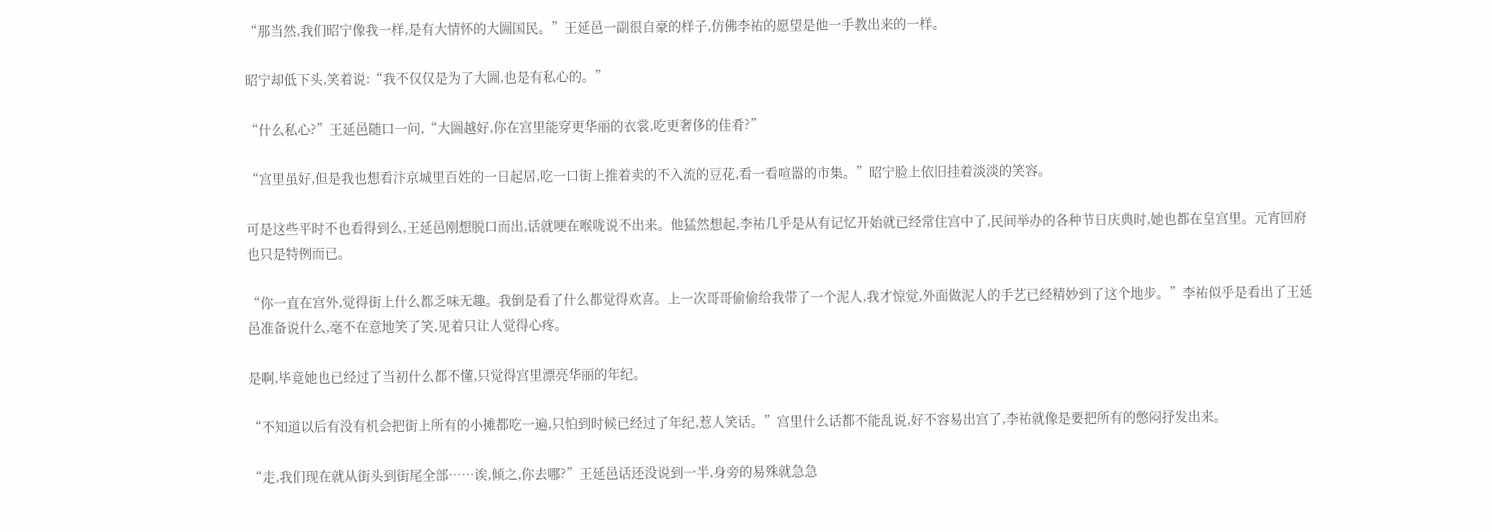“那当然,我们昭宁像我一样,是有大情怀的大圌国民。”王延邑一副很自豪的样子,仿佛李祐的愿望是他一手教出来的一样。

昭宁却低下头,笑着说:“我不仅仅是为了大圌,也是有私心的。”

“什么私心?”王延邑随口一问,“大圌越好,你在宫里能穿更华丽的衣裳,吃更奢侈的佳肴?”

“宫里虽好,但是我也想看汴京城里百姓的一日起居,吃一口街上推着卖的不入流的豆花,看一看喧嚣的市集。”昭宁脸上依旧挂着淡淡的笑容。

可是这些平时不也看得到么,王延邑刚想脱口而出,话就哽在喉咙说不出来。他猛然想起,李祐几乎是从有记忆开始就已经常住宫中了,民间举办的各种节日庆典时,她也都在皇宫里。元宵回府也只是特例而已。

“你一直在宫外,觉得街上什么都乏味无趣。我倒是看了什么都觉得欢喜。上一次哥哥偷偷给我带了一个泥人,我才惊觉,外面做泥人的手艺已经精妙到了这个地步。”李祐似乎是看出了王延邑准备说什么,毫不在意地笑了笑,见着只让人觉得心疼。

是啊,毕竟她也已经过了当初什么都不懂,只觉得宫里漂亮华丽的年纪。

“不知道以后有没有机会把街上所有的小摊都吃一遍,只怕到时候已经过了年纪,惹人笑话。”宫里什么话都不能乱说,好不容易出宫了,李祐就像是要把所有的憋闷抒发出来。

“走,我们现在就从街头到街尾全部……诶,倾之,你去哪?”王延邑话还没说到一半,身旁的易殊就急急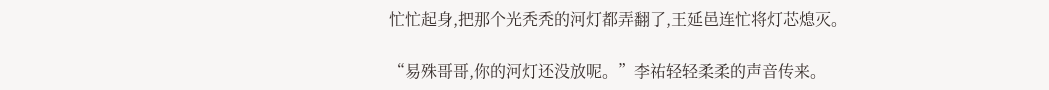忙忙起身,把那个光秃秃的河灯都弄翻了,王延邑连忙将灯芯熄灭。

“易殊哥哥,你的河灯还没放呢。”李祐轻轻柔柔的声音传来。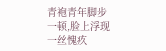青袍青年脚步一顿,脸上浮现一丝愧疚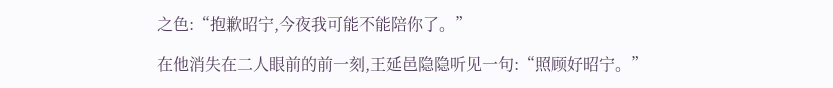之色:“抱歉昭宁,今夜我可能不能陪你了。”

在他消失在二人眼前的前一刻,王延邑隐隐听见一句:“照顾好昭宁。”